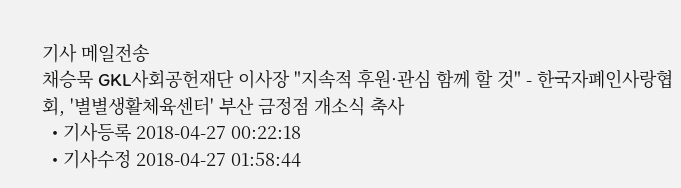기사 메일전송
채승묵 GKL사회공헌재단 이사장 "지속적 후원·관심 함께 할 것" - 한국자폐인사랑협회, '별별생활체육센터' 부산 금정점 개소식 축사
  • 기사등록 2018-04-27 00:22:18
  • 기사수정 2018-04-27 01:58:44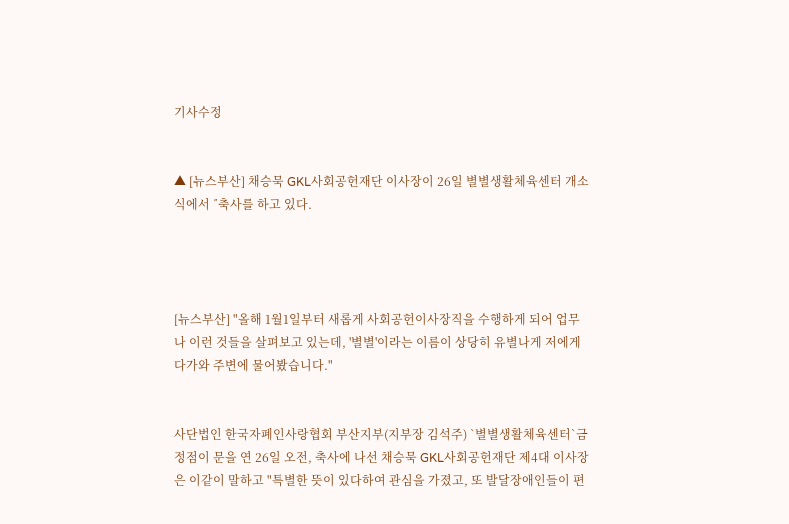기사수정


▲ [뉴스부산] 채승묵 GKL사회공헌재단 이사장이 26일 별별생활체육센터 개소식에서 ˝축사를 하고 있다.




[뉴스부산] "올해 1월1일부터 새롭게 사회공헌이사장직을 수행하게 되어 업무나 이런 것들을 살펴보고 있는데, '별별'이라는 이름이 상당히 유별나게 저에게 다가와 주변에 물어봤습니다."


사단법인 한국자폐인사랑협회 부산지부(지부장 김석주) `별별생활체육센터`금정점이 문을 연 26일 오전, 축사에 나선 채승묵 GKL사회공헌재단 제4대 이사장은 이같이 말하고 "특별한 뜻이 있다하여 관심을 가졌고, 또 발달장애인들이 편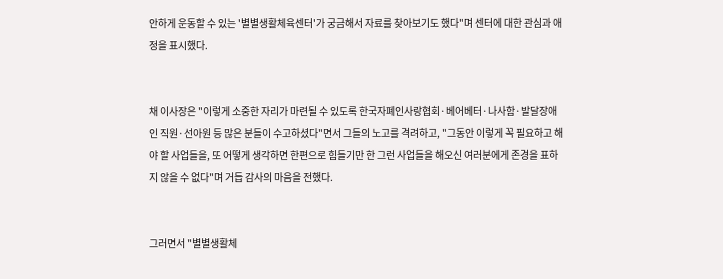안하게 운동할 수 있는 '별별생활체육센터'가 궁금해서 자료를 찾아보기도 했다"며 센터에 대한 관심과 애정을 표시했다.


채 이사장은 "이렇게 소중한 자리가 마련될 수 있도록 한국자폐인사랑협회·베어베터·나사함·발달장애인 직원·선아원 등 많은 분들이 수고하셨다"면서 그들의 노고를 격려하고, "그동안 이렇게 꼭 필요하고 해야 할 사업들을, 또 어떻게 생각하면 한편으로 힘들기만 한 그런 사업들을 해오신 여러분에게 존경을 표하지 않을 수 없다"며 거듭 감사의 마음을 전했다.


그러면서 "별별생활체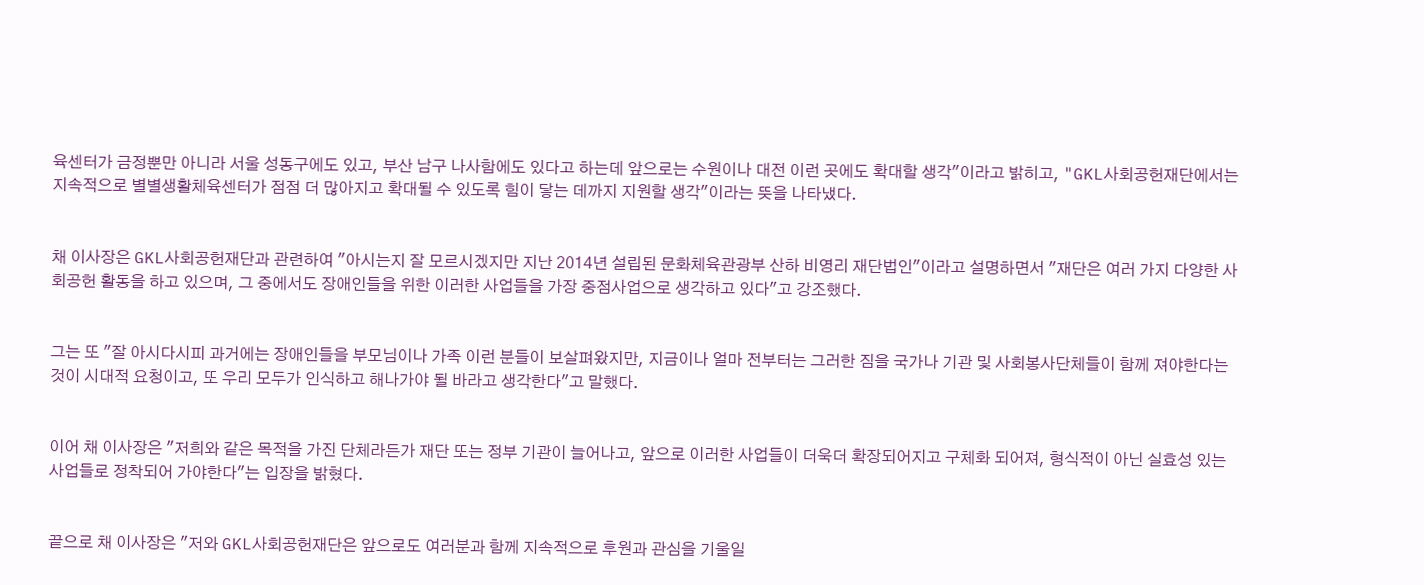육센터가 금정뿐만 아니라 서울 성동구에도 있고, 부산 남구 나사함에도 있다고 하는데 앞으로는 수원이나 대전 이런 곳에도 확대할 생각"이라고 밝히고, "GKL사회공헌재단에서는 지속적으로 별별생활체육센터가 점점 더 많아지고 확대될 수 있도록 힘이 닿는 데까지 지원할 생각"이라는 뜻을 나타냈다.


채 이사장은 GKL사회공헌재단과 관련하여 "아시는지 잘 모르시겠지만 지난 2014년 설립된 문화체육관광부 산하 비영리 재단법인"이라고 설명하면서 "재단은 여러 가지 다양한 사회공헌 활동을 하고 있으며, 그 중에서도 장애인들을 위한 이러한 사업들을 가장 중점사업으로 생각하고 있다"고 강조했다.


그는 또 "잘 아시다시피 과거에는 장애인들을 부모님이나 가족 이런 분들이 보살펴왔지만, 지금이나 얼마 전부터는 그러한 짐을 국가나 기관 및 사회봉사단체들이 함께 져야한다는 것이 시대적 요청이고, 또 우리 모두가 인식하고 해나가야 될 바라고 생각한다"고 말했다.


이어 채 이사장은 "저희와 같은 목적을 가진 단체라든가 재단 또는 정부 기관이 늘어나고, 앞으로 이러한 사업들이 더욱더 확장되어지고 구체화 되어져, 형식적이 아닌 실효성 있는 사업들로 정착되어 가야한다"는 입장을 밝혔다.


끝으로 채 이사장은 "저와 GKL사회공헌재단은 앞으로도 여러분과 함께 지속적으로 후원과 관심을 기울일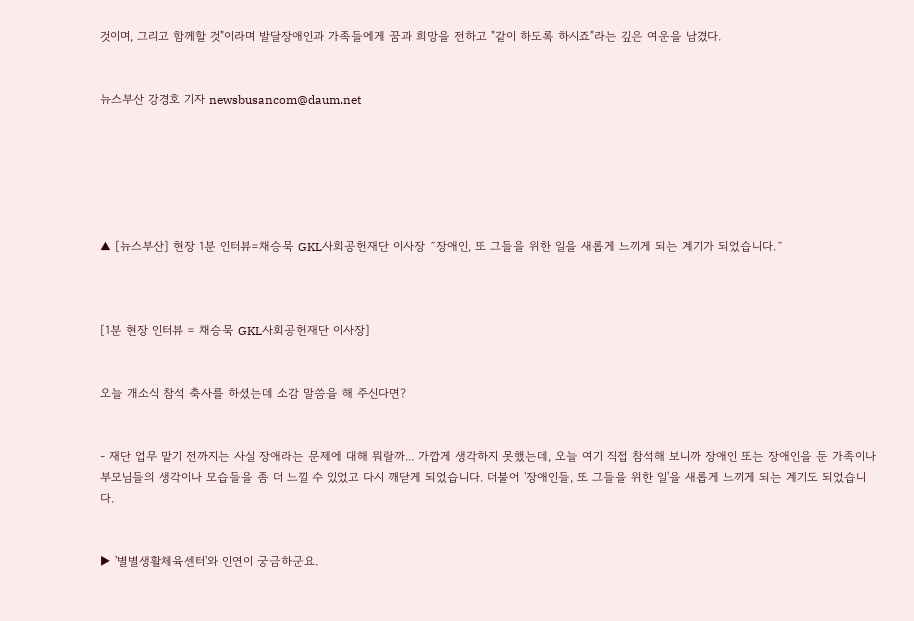것이며, 그리고 함께할 것"이라며 발달장애인과 가족들에게 꿈과 희망을 전하고 "같이 하도록 하시죠"라는 깊은 여운을 남겼다.


뉴스부산 강경호 기자 newsbusancom@daum.net






▲ [뉴스부산] 현장 1분 인터뷰=채승묵 GKL사회공헌재단 이사장 ˝장애인, 또 그들을 위한 일을 새롭게 느끼게 되는 계기가 되었습니다.˝



[1분 현장 인터뷰 = 채승묵 GKL사회공헌재단 이사장]


오늘 개소식 참석 축사를 하셨는데 소감 말씀을 해 주신다면?


- 재단 업무 맡기 전까지는 사실 장애라는 문제에 대해 뭐랄까... 가깝게 생각하지 못했는데, 오늘 여기 직접 참석해 보니까 장애인 또는 장애인을 둔 가족이나 부모님들의 생각이나 모습들을 좀 더 느낄 수 있었고 다시 깨닫게 되었습니다. 더불어 '장애인들, 또 그들을 위한 일'을 새롭게 느끼게 되는 계기도 되었습니다.


▶ '별별생활체육센터'와 인연이 궁금하군요.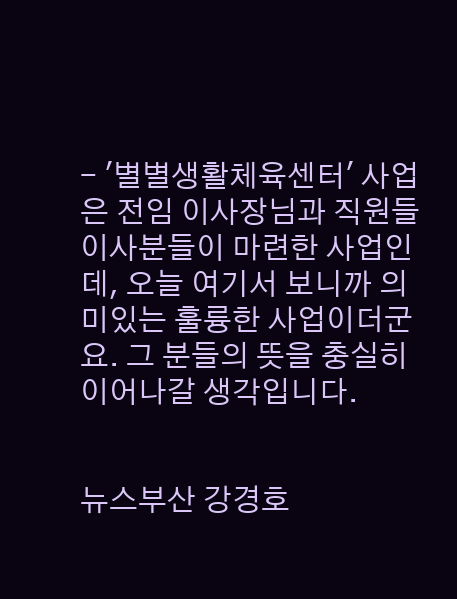- '별별생활체육센터' 사업은 전임 이사장님과 직원들 이사분들이 마련한 사업인데, 오늘 여기서 보니까 의미있는 훌륭한 사업이더군요. 그 분들의 뜻을 충실히 이어나갈 생각입니다.


뉴스부산 강경호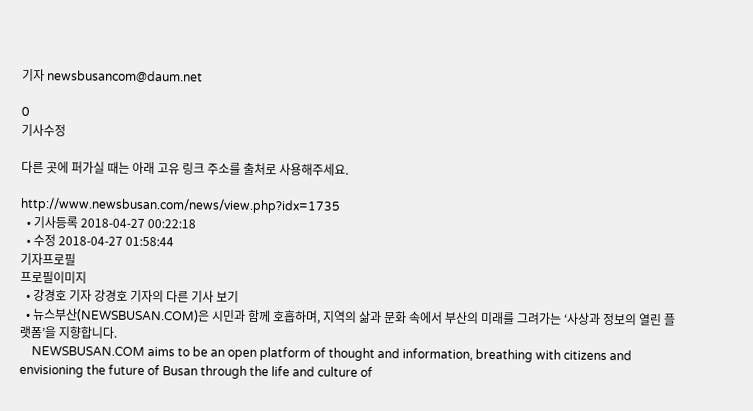기자 newsbusancom@daum.net

0
기사수정

다른 곳에 퍼가실 때는 아래 고유 링크 주소를 출처로 사용해주세요.

http://www.newsbusan.com/news/view.php?idx=1735
  • 기사등록 2018-04-27 00:22:18
  • 수정 2018-04-27 01:58:44
기자프로필
프로필이미지
  • 강경호 기자 강경호 기자의 다른 기사 보기
  • 뉴스부산(NEWSBUSAN.COM)은 시민과 함께 호흡하며, 지역의 삶과 문화 속에서 부산의 미래를 그려가는 ‘사상과 정보의 열린 플랫폼’을 지향합니다.
    NEWSBUSAN.COM aims to be an open platform of thought and information, breathing with citizens and envisioning the future of Busan through the life and culture of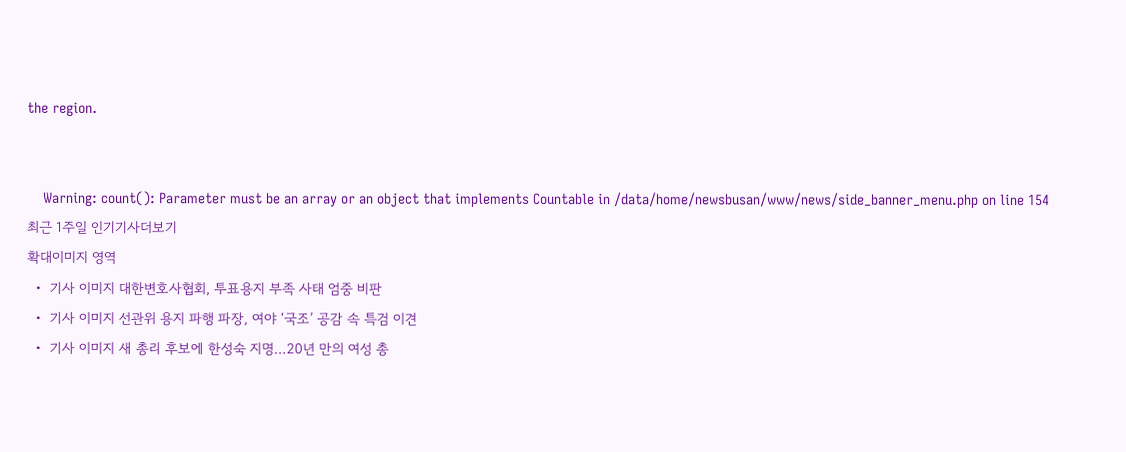the region.


    Warning: count(): Parameter must be an array or an object that implements Countable in /data/home/newsbusan/www/news/side_banner_menu.php on line 154
최근 1주일 인기기사더보기
확대이미지 영역
  •  기사 이미지 대한변호사협회, 투표용지 부족 사태 엄중 비판
  •  기사 이미지 선관위 용지 파행 파장, 여야 ‘국조’ 공감 속 특검 이견
  •  기사 이미지 새 총리 후보에 한성숙 지명…20년 만의 여성 총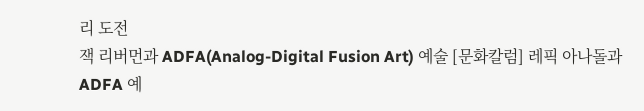리 도전
잭 리버먼과 ADFA(Analog-Digital Fusion Art) 예술 [문화칼럼] 레픽 아나돌과 ADFA 예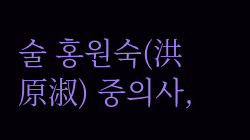술 홍원숙(洪原淑) 중의사,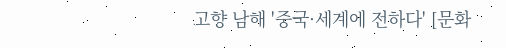고향 남해 '중국·세계에 전하다' [문화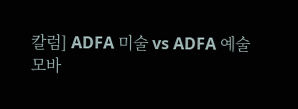칼럼] ADFA 미술 vs ADFA 예술
모바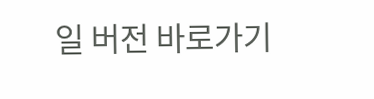일 버전 바로가기